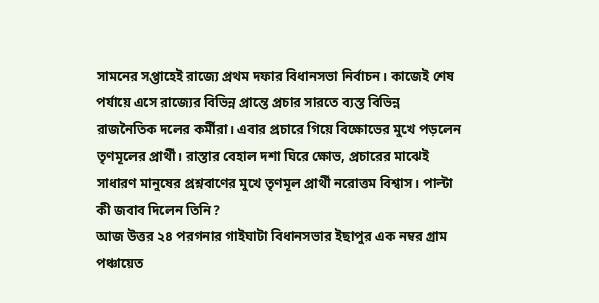সামনের সপ্তাহেই রাজ্যে প্রথম দফার বিধানসভা নির্বাচন। কাজেই শেষ পর্যায়ে এসে রাজ্যের বিভিন্ন প্রান্তে প্রচার সারতে ব্যস্ত বিভিন্ন রাজনৈতিক দলের কর্মীরা। এবার প্রচারে গিয়ে বিক্ষোভের মুখে পড়লেন তৃণমূলের প্রার্থী। রাস্তার বেহাল দশা ঘিরে ক্ষোভ, প্রচারের মাঝেই সাধারণ মানুষের প্রশ্নবাণের মুখে তৃণমূল প্রার্থী নরোত্তম বিশ্বাস। পাল্টা কী জবাব দিলেন তিনি?
আজ উত্তর ২৪ পরগনার গাইঘাটা বিধানসভার ইছাপুর এক নম্বর গ্রাম পঞ্চায়েত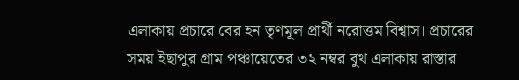এলাকায় প্রচারে বের হন তৃণমূল প্রার্থী নরোত্তম বিশ্বাস। প্রচারের সময় ইছাপুর গ্রাম পঞ্চায়েতের ৩২ নম্বর বুথ এলাকায় রাস্তার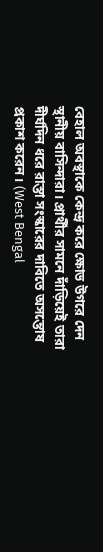বেহাল অবস্থাকে কেন্দ্র করে ক্ষোভ উগরে দেন স্থানীয় বাসিন্দারা। প্রার্থীর সামনে দাঁড়িয়েই তারা দীর্ঘদিন ধরে রাস্তা সংস্কারের দাবিতে অসন্তোষ প্রকাশ করেন। (West Bengal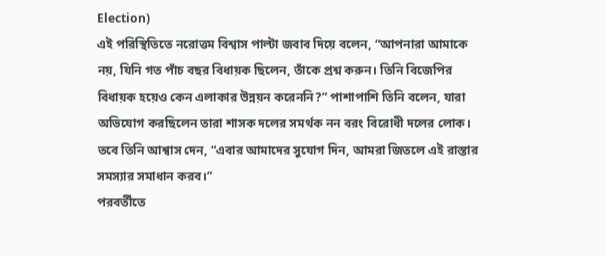Election)
এই পরিস্থিতিতে নরোত্তম বিশ্বাস পাল্টা জবাব দিয়ে বলেন, “আপনারা আমাকে নয়, যিনি গত পাঁচ বছর বিধায়ক ছিলেন, তাঁকে প্রশ্ন করুন। তিনি বিজেপির বিধায়ক হয়েও কেন এলাকার উন্নয়ন করেননি?” পাশাপাশি তিনি বলেন, যারা অভিযোগ করছিলেন তারা শাসক দলের সমর্থক নন বরং বিরোধী দলের লোক। তবে তিনি আশ্বাস দেন, “এবার আমাদের সুযোগ দিন, আমরা জিতলে এই রাস্তার সমস্যার সমাধান করব।”
পরবর্তীতে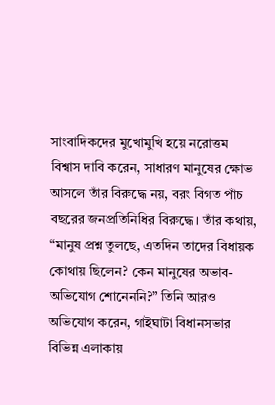সাংবাদিকদের মুখোমুখি হয়ে নরোত্তম বিশ্বাস দাবি করেন, সাধারণ মানুষের ক্ষোভ আসলে তাঁর বিরুদ্ধে নয়, বরং বিগত পাঁচ বছরের জনপ্রতিনিধির বিরুদ্ধে। তাঁর কথায়, “মানুষ প্রশ্ন তুলছে, এতদিন তাদের বিধায়ক কোথায় ছিলেন? কেন মানুষের অভাব-অভিযোগ শোনেননি?” তিনি আরও অভিযোগ করেন, গাইঘাটা বিধানসভার বিভিন্ন এলাকায়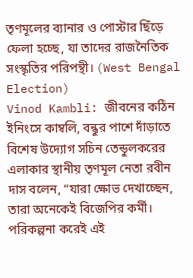তৃণমূলের ব্যানার ও পোস্টার ছিঁড়ে ফেলা হচ্ছে, যা তাদের রাজনৈতিক সংস্কৃতির পরিপন্থী। (West Bengal Election)
Vinod Kambli: জীবনের কঠিন ইনিংসে কাম্বলি, বন্ধুর পাশে দাঁড়াতে বিশেষ উদ্যোগ সচিন তেন্ডুলকরের
এলাকার স্থানীয় তৃণমূল নেতা রবীন দাস বলেন, “যারা ক্ষোভ দেখাচ্ছেন, তারা অনেকেই বিজেপির কর্মী। পরিকল্পনা করেই এই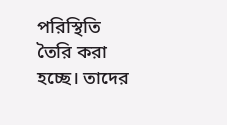পরিস্থিতি তৈরি করা হচ্ছে। তাদের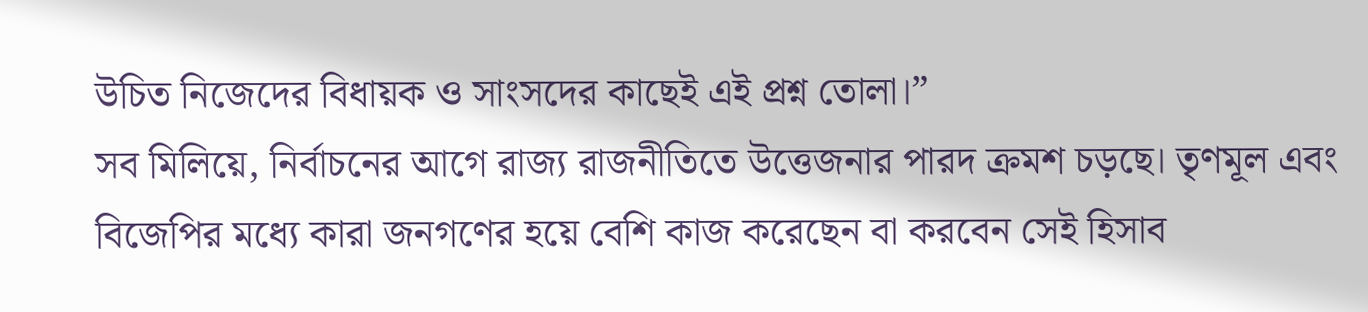উচিত নিজেদের বিধায়ক ও সাংসদের কাছেই এই প্রশ্ন তোলা।”
সব মিলিয়ে, নির্বাচনের আগে রাজ্য রাজনীতিতে উত্তেজনার পারদ ক্রমশ চড়ছে। তৃণমূল এবং বিজেপির মধ্যে কারা জনগণের হয়ে বেশি কাজ করেছেন বা করবেন সেই হিসাব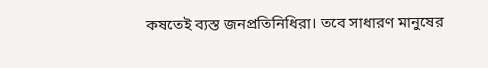কষতেই ব্যস্ত জনপ্রতিনিধিরা। তবে সাধারণ মানুষের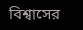বিশ্বাসের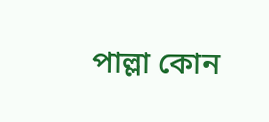পাল্লা কোন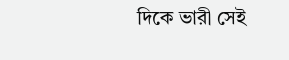দিকে ভারী সেই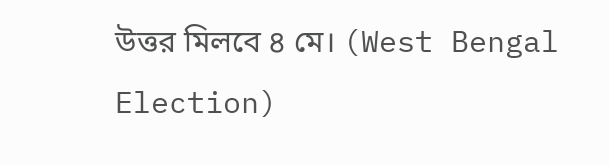উত্তর মিলবে ৪ মে। (West Bengal Election)